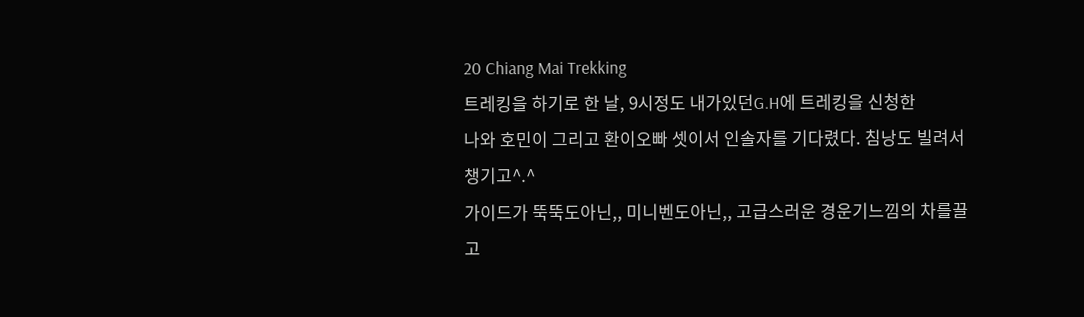20 Chiang Mai Trekking
트레킹을 하기로 한 날, 9시정도 내가있던G.H에 트레킹을 신청한
나와 호민이 그리고 환이오빠 셋이서 인솔자를 기다렸다. 침낭도 빌려서 챙기고^.^
가이드가 뚝뚝도아닌,, 미니벤도아닌,, 고급스러운 경운기느낌의 차를끌고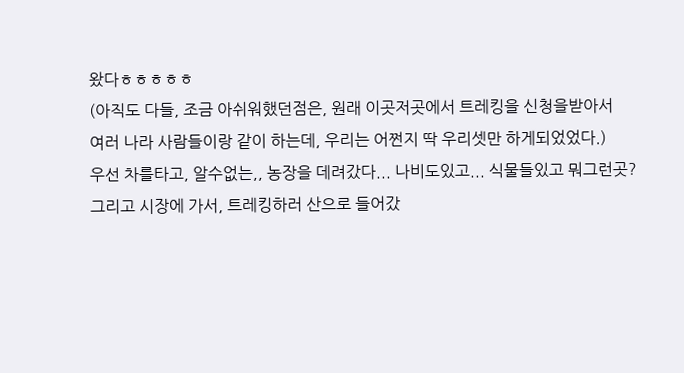왔다ㅎㅎㅎㅎㅎ
(아직도 다들, 조금 아쉬워했던점은, 원래 이곳저곳에서 트레킹을 신청을받아서
여러 나라 사람들이랑 같이 하는데, 우리는 어쩐지 딱 우리셋만 하게되었었다.)
우선 차를타고, 알수없는,, 농장을 데려갔다... 나비도있고... 식물들있고 뭐그런곳?
그리고 시장에 가서, 트레킹하러 산으로 들어갔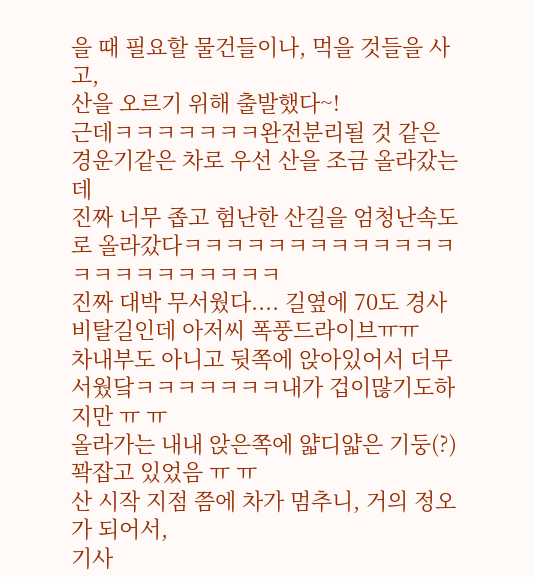을 때 필요할 물건들이나, 먹을 것들을 사고,
산을 오르기 위해 출발했다~!
근데ㅋㅋㅋㅋㅋㅋㅋ완전분리될 것 같은 경운기같은 차로 우선 산을 조금 올라갔는데
진짜 너무 좁고 험난한 산길을 엄청난속도로 올라갔다ㅋㅋㅋㅋㅋㅋㅋㅋㅋㅋㅋㅋㅋㅋㅋㅋㅋㅋㅋㅋㅋㅋㅋ
진짜 대박 무서웠다.... 길옆에 70도 경사 비탈길인데 아저씨 폭풍드라이브ㅠㅠ
차내부도 아니고 뒷쪽에 앉아있어서 더무서웠닼ㅋㅋㅋㅋㅋㅋㅋ내가 겁이많기도하지만 ㅠ ㅠ
올라가는 내내 앉은쪽에 얇디얇은 기둥(?)꽉잡고 있었음 ㅠ ㅠ
산 시작 지점 쯤에 차가 멈추니, 거의 정오가 되어서,
기사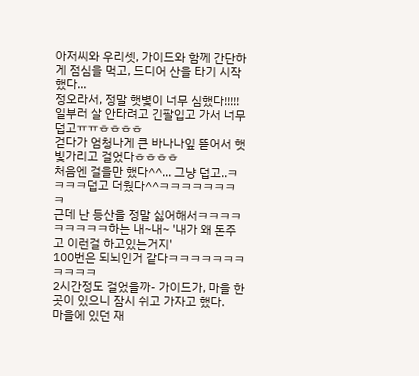아저씨와 우리셋, 가이드와 함께 간단하게 점심을 먹고, 드디어 산을 타기 시작했다...
정오라서, 정말 햇볓이 너무 심했다!!!!! 일부러 살 안타려고 긴팔입고 가서 너무 덥고ㅠㅠㅎㅎㅎㅎ
걷다가 엄청나게 큰 바나나잎 뜯어서 햇빛가리고 걸었다ㅎㅎㅎㅎ
처음엔 걸을만 했다^^... 그냥 덥고..ㅋㅋㅋㅋ덥고 더웠다^^ㅋㅋㅋㅋㅋㅋㅋㅋ
근데 난 등산을 정말 싫어해서ㅋㅋㅋㅋㅋㅋㅋㅋㅋ하는 내~내~ '내가 왜 돈주고 이런걸 하고있는거지'
100번은 되뇌인거 같다ㅋㅋㅋㅋㅋㅋㅋㅋㅋㅋㅋ
2시간정도 걸었을까- 가이드가, 마을 한 곳이 있으니 잠시 쉬고 가자고 했다.
마을에 있던 재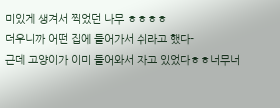미있게 생겨서 찍었던 나무 ㅎㅎㅎㅎ
더우니까 어떤 집에 들어가서 쉬라고 했다-
근데 고양이가 이미 들어와서 자고 있었다ㅎㅎ너무너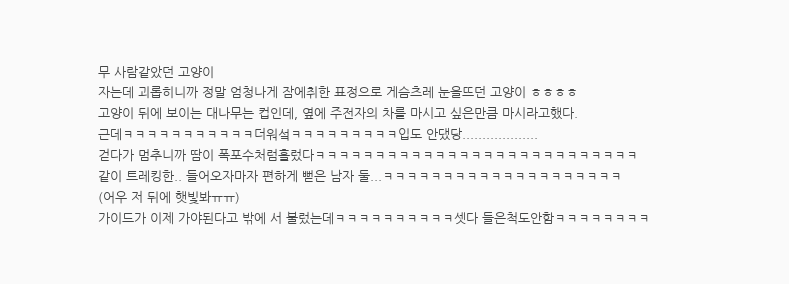무 사람같았던 고양이
자는데 괴롭히니까 정말 엄청나게 잠에취한 표정으로 게슴츠레 눈을뜨던 고양이 ㅎㅎㅎㅎ
고양이 뒤에 보이는 대나무는 컵인데, 옆에 주전자의 차를 마시고 싶은만큼 마시라고했다.
근데ㅋㅋㅋㅋㅋㅋㅋㅋㅋㅋㅋ더워섴ㅋㅋㅋㅋㅋㅋㅋㅋㅋ입도 안댔당...................
걷다가 멈추니까 땀이 폭포수처럼흘렀다ㅋㅋㅋㅋㅋㅋㅋㅋㅋㅋㅋㅋㅋㅋㅋㅋㅋㅋㅋㅋㅋㅋㅋㅋㅋㅋㅋ
같이 트레킹한.. 들어오자마자 편하게 뻗은 남자 둘...ㅋㅋㅋㅋㅋㅋㅋㅋㅋㅋㅋㅋㅋㅋㅋㅋㅋㅋㅋㅋ
(어우 저 뒤에 햇빛봐ㅠㅠ)
가이드가 이제 가야된다고 밖에 서 불렀는데ㅋㅋㅋㅋㅋㅋㅋㅋㅋㅋ셋다 들은척도안함ㅋㅋㅋㅋㅋㅋㅋㅋ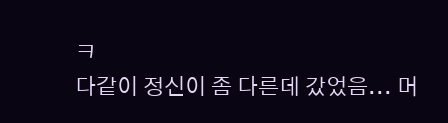ㅋ
다같이 정신이 좀 다른데 갔었음... 머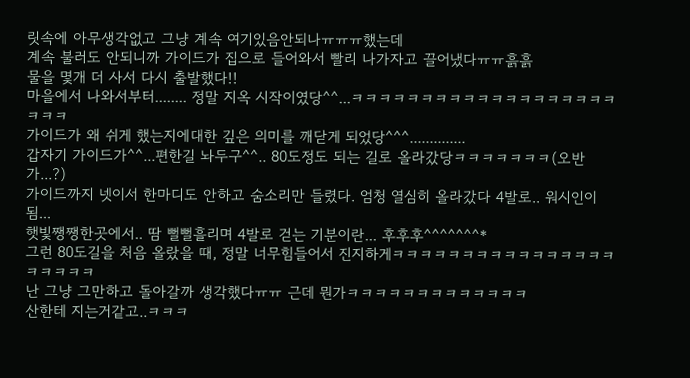릿속에 아무생각없고 그냥 계속 여기있음안되나ㅠㅠㅠ했는데
계속 불러도 안되니까 가이드가 집으로 들어와서 빨리 나가자고 끌어냈다ㅠㅠ흙흙
물을 몇개 더 사서 다시 출발했다!!
마을에서 나와서부터........ 정말 지옥 시작이였당^^...ㅋㅋㅋㅋㅋㅋㅋㅋㅋㅋㅋㅋㅋㅋㅋㅋㅋㅋㅋㅋㅋㅋ
가이드가 왜 쉬게 했는지에대한 깊은 의미를 깨닫게 되었당^^^..............
갑자기 가이드가^^...편한길 놔두구^^.. 80도정도 되는 길로 올라갔당ㅋㅋㅋㅋㅋㅋㅋ(오반가...?)
가이드까지 넷이서 한마디도 안하고 숨소리만 들렸다. 엄청 열심히 올라갔다 4발로.. 워시인이됨...
햇빛쨍쨍한곳에서.. 땀 뻘뻘흘리며 4발로 걷는 기분이란... 후후후^^^^^^^*
그런 80도길을 처음 올랐을 때, 정말 너무힘들어서 진지하게ㅋㅋㅋㅋㅋㅋㅋㅋㅋㅋㅋㅋㅋㅋㅋㅋㅋㅋㅋㅋㅋ
난 그냥 그만하고 돌아갈까 생각했다ㅠㅠ 근데 뭔가ㅋㅋㅋㅋㅋㅋㅋㅋㅋㅋㅋㅋㅋ
산한테 지는거같고..ㅋㅋㅋ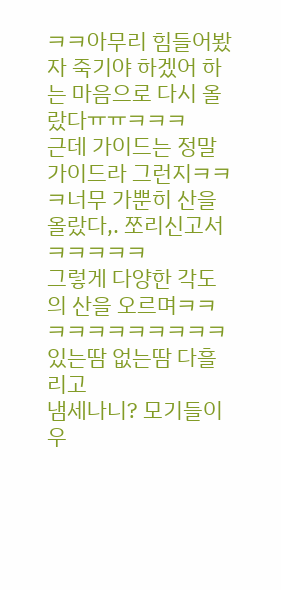ㅋㅋ아무리 힘들어봤자 죽기야 하겠어 하는 마음으로 다시 올랐다ㅠㅠㅋㅋㅋ
근데 가이드는 정말 가이드라 그런지ㅋㅋㅋ너무 가뿐히 산을 올랐다,. 쪼리신고서ㅋㅋㅋㅋㅋ
그렇게 다양한 각도의 산을 오르며ㅋㅋㅋㅋㅋㅋㅋㅋㅋㅋㅋ있는땀 없는땀 다흘리고
냄세나니? 모기들이 우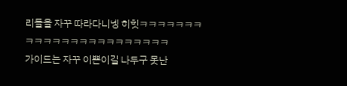리들을 자꾸 따라다니넹 히힛ㅋㅋㅋㅋㅋㅋㅋㅋㅋㅋㅋㅋㅋㅋㅋㅋㅋㅋㅋㅋㅋㅋㅋ
가이드는 자꾸 이쁜이길 나두구 못난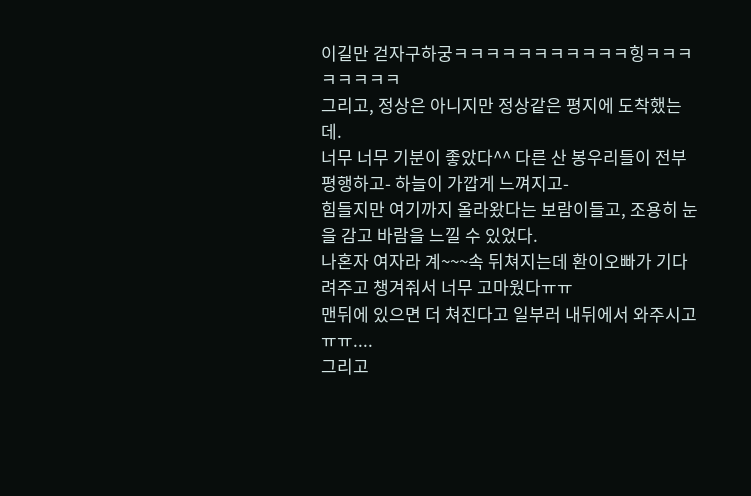이길만 걷자구하궁ㅋㅋㅋㅋㅋㅋㅋㅋㅋㅋㅋ힝ㅋㅋㅋㅋㅋㅋㅋㅋ
그리고, 정상은 아니지만 정상같은 평지에 도착했는데.
너무 너무 기분이 좋았다^^ 다른 산 봉우리들이 전부 평행하고- 하늘이 가깝게 느껴지고-
힘들지만 여기까지 올라왔다는 보람이들고, 조용히 눈을 감고 바람을 느낄 수 있었다.
나혼자 여자라 계~~~속 뒤쳐지는데 환이오빠가 기다려주고 챙겨줘서 너무 고마웠다ㅠㅠ
맨뒤에 있으면 더 쳐진다고 일부러 내뒤에서 와주시고ㅠㅠ....
그리고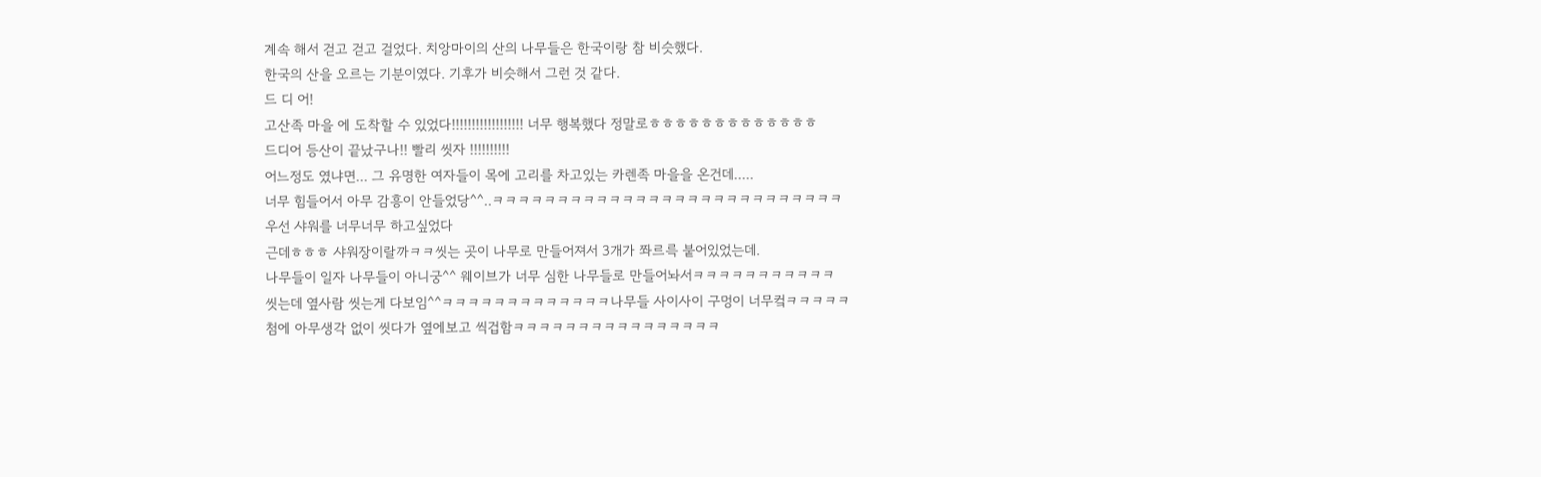계속 해서 걷고 걷고 걸었다. 치앙마이의 산의 나무들은 한국이랑 참 비슷했다.
한국의 산을 오르는 기분이였다. 기후가 비슷해서 그런 것 같다.
드 디 어!
고산족 마을 에 도착할 수 있었다!!!!!!!!!!!!!!!!!! 너무 행복했다 정말로ㅎㅎㅎㅎㅎㅎㅎㅎㅎㅎㅎㅎㅎ
드디어 등산이 끝났구나!! 빨리 씻자 !!!!!!!!!!
어느정도 였냐면... 그 유명한 여자들이 목에 고리를 차고있는 카렌족 마을을 온건데.....
너무 힘들어서 아무 감흥이 안들었당^^..ㅋㅋㅋㅋㅋㅋㅋㅋㅋㅋㅋㅋㅋㅋㅋㅋㅋㅋㅋㅋㅋㅋㅋㅋㅋㅋㅋ
우선 샤워를 너무너무 하고싶었다
근데ㅎㅎㅎ 샤워장이랄까ㅋㅋ씻는 곳이 나무로 만들어져서 3개가 쫘르륵 붙어있었는데.
나무들이 일자 나무들이 아니궁^^ 웨이브가 너무 심한 나무들로 만들어놔서ㅋㅋㅋㅋㅋㅋㅋㅋㅋㅋㅋ
씻는데 옆사람 씻는게 다보임^^ㅋㅋㅋㅋㅋㅋㅋㅋㅋㅋㅋㅋㅋ나무들 사이사이 구멍이 너무컼ㅋㅋㅋㅋㅋ
첨에 아무생각 없이 씻다가 옆에보고 씩겁함ㅋㅋㅋㅋㅋㅋㅋㅋㅋㅋㅋㅋㅋㅋㅋㅋ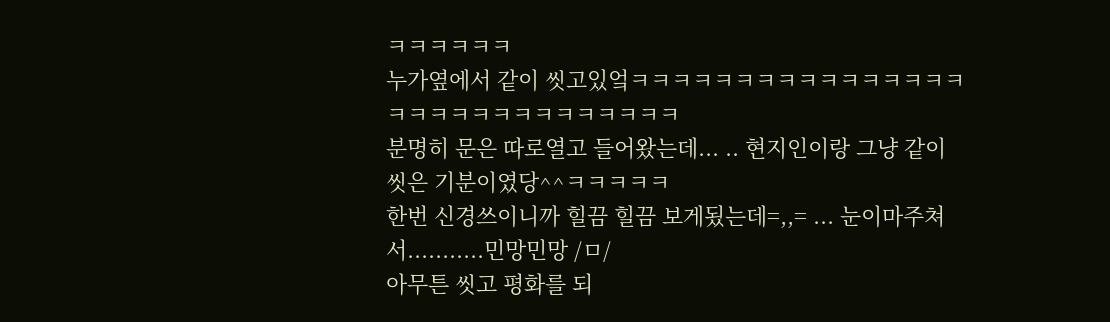ㅋㅋㅋㅋㅋㅋ
누가옆에서 같이 씻고있엌ㅋㅋㅋㅋㅋㅋㅋㅋㅋㅋㅋㅋㅋㅋㅋㅋㅋㅋㅋㅋㅋㅋㅋㅋㅋㅋㅋㅋㅋㅋ
분명히 문은 따로열고 들어왔는데... .. 현지인이랑 그냥 같이 씻은 기분이였당^^ㅋㅋㅋㅋㅋ
한번 신경쓰이니까 힐끔 힐끔 보게됬는데=,,= ... 눈이마주쳐서...........민망민망 /ㅁ/
아무튼 씻고 평화를 되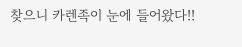찾으니 카렌족이 눈에 들어왔다!!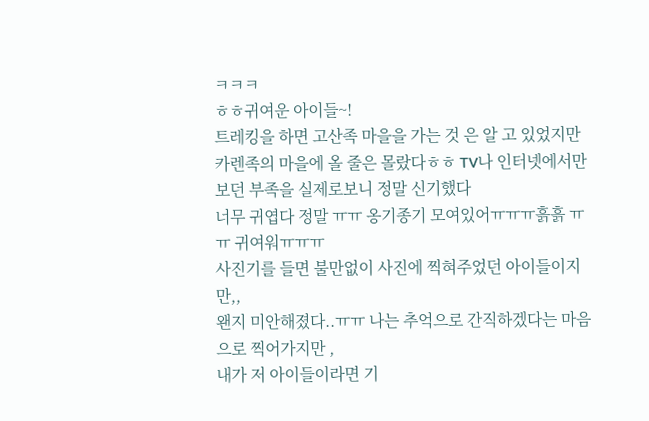ㅋㅋㅋ
ㅎㅎ귀여운 아이들~!
트레킹을 하면 고산족 마을을 가는 것 은 알 고 있었지만
카렌족의 마을에 올 줄은 몰랐다ㅎㅎ TV나 인터넷에서만 보던 부족을 실제로보니 정말 신기했다
너무 귀엽다 정말 ㅠㅠ 옹기종기 모여있어ㅠㅠㅠ흙흙 ㅠ ㅠ 귀여워ㅠㅠㅠ
사진기를 들면 불만없이 사진에 찍혀주었던 아이들이지만,,
왠지 미안해졌다..ㅠㅠ 나는 추억으로 간직하겠다는 마음으로 찍어가지만 ,
내가 저 아이들이라면 기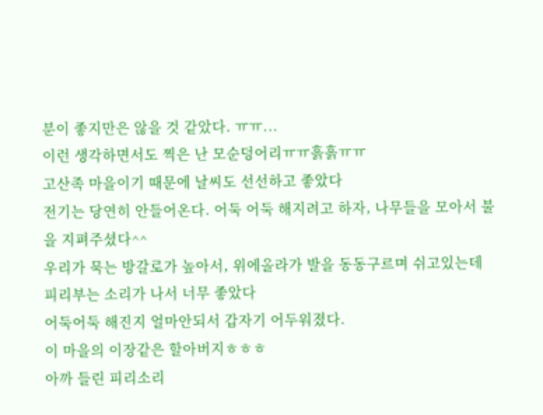분이 좋지만은 않을 것 같았다. ㅠㅠ...
이런 생각하면서도 찍은 난 모순덩어리ㅠㅠ흙흙ㅠㅠ
고산족 마을이기 때문에 날씨도 선선하고 좋았다
전기는 당연히 안들어온다. 어둑 어둑 해지려고 하자, 나무들을 모아서 불을 지펴주셨다^^
우리가 묵는 방갈로가 높아서, 위에올라가 발을 동동구르며 쉬고있는데
피리부는 소리가 나서 너무 좋았다
어둑어둑 해진지 얼마안되서 갑자기 어두워졌다.
이 마을의 이장같은 할아버지ㅎㅎㅎ
아까 들린 피리소리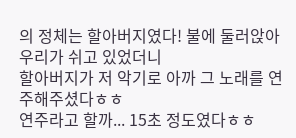의 정체는 할아버지였다! 불에 둘러앉아 우리가 쉬고 있었더니
할아버지가 저 악기로 아까 그 노래를 연주해주셨다ㅎㅎ
연주라고 할까... 15초 정도였다ㅎㅎ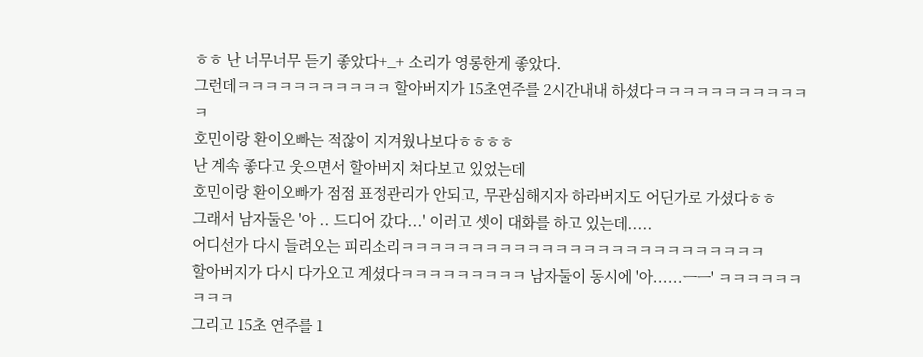ㅎㅎ 난 너무너무 듣기 좋았다+_+ 소리가 영롱한게 좋았다.
그런데ㅋㅋㅋㅋㅋㅋㅋㅋㅋㅋㅋ 할아버지가 15초연주를 2시간내내 하셨다ㅋㅋㅋㅋㅋㅋㅋㅋㅋㅋㅋㅋ
호민이랑 환이오빠는 적잖이 지겨웠나보다ㅎㅎㅎㅎ
난 계속 좋다고 웃으면서 할아버지 쳐다보고 있었는데
호민이랑 환이오빠가 점점 표정관리가 안되고, 무관심해지자 하라버지도 어딘가로 가셨다ㅎㅎ
그래서 남자둘은 '아 .. 드디어 갔다...' 이러고 셋이 대화를 하고 있는데.....
어디선가 다시 들려오는 피리소리ㅋㅋㅋㅋㅋㅋㅋㅋㅋㅋㅋㅋㅋㅋㅋㅋㅋㅋㅋㅋㅋㅋㅋㅋㅋㅋ
할아버지가 다시 다가오고 계셨다ㅋㅋㅋㅋㅋㅋㅋㅋㅋ 남자둘이 동시에 '아......ㅡㅡ' ㅋㅋㅋㅋㅋㅋㅋㅋㅋ
그리고 15초 연주를 1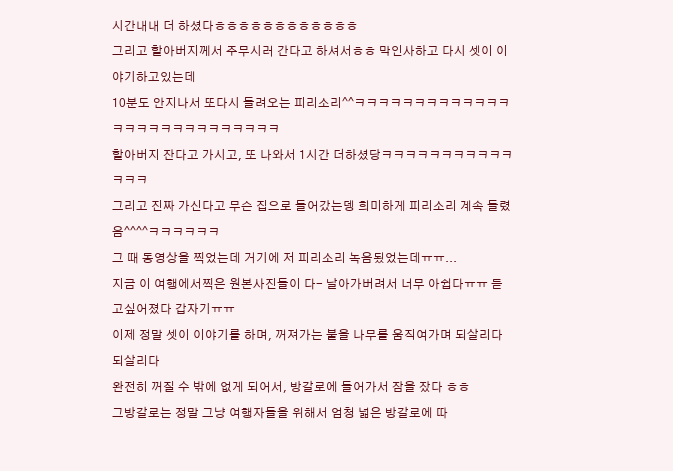시간내내 더 하셨다ㅎㅎㅎㅎㅎㅎㅎㅎㅎㅎㅎㅎ
그리고 할아버지께서 주무시러 간다고 하셔서ㅎㅎ 막인사하고 다시 셋이 이야기하고있는데
10분도 안지나서 또다시 들려오는 피리소리^^ㅋㅋㅋㅋㅋㅋㅋㅋㅋㅋㅋㅋㅋㅋㅋㅋㅋㅋㅋㅋㅋㅋㅋㅋㅋㅋㅋ
할아버지 잔다고 가시고, 또 나와서 1시간 더하셨당ㅋㅋㅋㅋㅋㅋㅋㅋㅋㅋㅋㅋㅋㅋ
그리고 진짜 가신다고 무슨 집으로 들어갔는뎅 희미하게 피리소리 계속 들렸음^^^^ㅋㅋㅋㅋㅋㅋ
그 때 동영상을 찍었는데 거기에 저 피리소리 녹음됬었는데ㅠㅠ...
지금 이 여행에서찍은 원본사진들이 다- 날아가버려서 너무 아쉽다ㅠㅠ 듣고싶어졌다 갑자기ㅠㅠ
이제 정말 셋이 이야기를 하며, 꺼져가는 불을 나무를 움직여가며 되살리다 되살리다
완전히 꺼질 수 밖에 없게 되어서, 방갈로에 들어가서 잠을 잤다 ㅎㅎ
그방갈로는 정말 그냥 여행자들을 위해서 엄청 넓은 방갈로에 따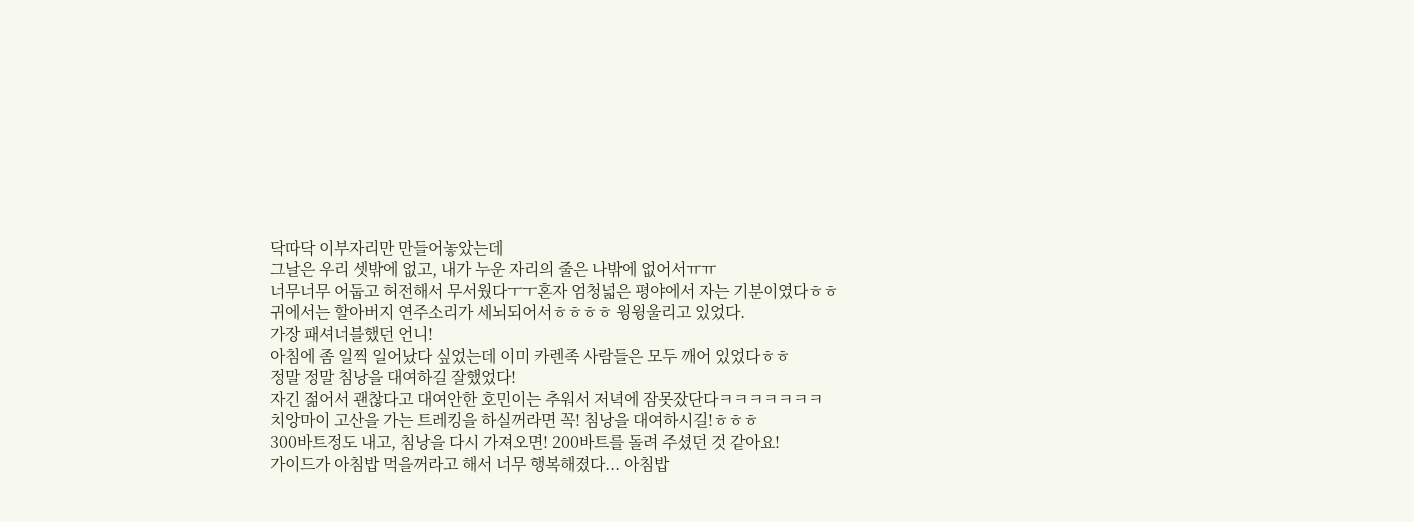닥따닥 이부자리만 만들어놓았는데
그날은 우리 셋밖에 없고, 내가 누운 자리의 줄은 나밖에 없어서ㅠㅠ
너무너무 어둡고 허전해서 무서웠다ㅜㅜ혼자 엄청넓은 평야에서 자는 기분이였다ㅎㅎ
귀에서는 할아버지 연주소리가 세뇌되어서ㅎㅎㅎㅎ 윙윙울리고 있었다.
가장 패셔너블했던 언니!
아침에 좀 일찍 일어났다 싶었는데 이미 카렌족 사람들은 모두 깨어 있었다ㅎㅎ
정말 정말 침낭을 대여하길 잘했었다!
자긴 젊어서 괜찮다고 대여안한 호민이는 추워서 저녁에 잠못잤단다ㅋㅋㅋㅋㅋㅋㅋ
치앙마이 고산을 가는 트레킹을 하실꺼라면 꼭! 침낭을 대여하시길!ㅎㅎㅎ
300바트정도 내고, 침낭을 다시 가져오면! 200바트를 돌려 주셨던 것 같아요!
가이드가 아침밥 먹을꺼라고 해서 너무 행복해졌다... 아침밥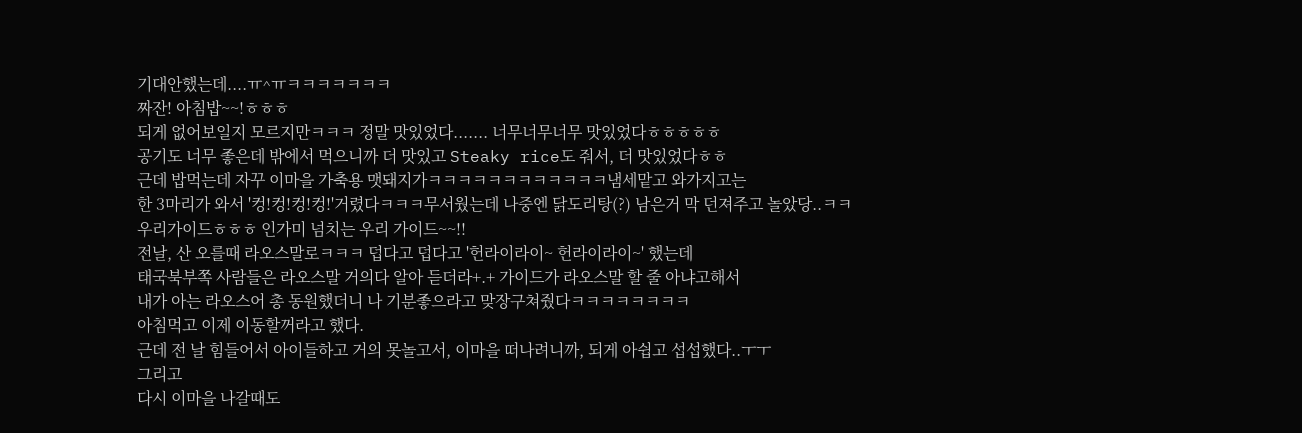기대안했는데....ㅠ^ㅠㅋㅋㅋㅋㅋㅋㅋ
짜잔! 아침밥~~!ㅎㅎㅎ
되게 없어보일지 모르지만ㅋㅋㅋ 정말 맛있었다....... 너무너무너무 맛있었다ㅎㅎㅎㅎㅎ
공기도 너무 좋은데 밖에서 먹으니까 더 맛있고 Steaky rice도 줘서, 더 맛있었다ㅎㅎ
근데 밥먹는데 자꾸 이마을 가축용 맷돼지가ㅋㅋㅋㅋㅋㅋㅋㅋㅋㅋㅋㅋ냄세맡고 와가지고는
한 3마리가 와서 '컹!컹!컹!컹!'거렸다ㅋㅋㅋ무서웠는데 나중엔 닭도리탕(?) 남은거 막 던져주고 놀았당..ㅋㅋ
우리가이드ㅎㅎㅎ 인가미 넘치는 우리 가이드~~!!
전날, 산 오를때 라오스말로ㅋㅋㅋ 덥다고 덥다고 '헌라이라이~ 헌라이라이~' 했는데
태국북부쪽 사람들은 라오스말 거의다 알아 듣더라+.+ 가이드가 라오스말 할 줄 아냐고해서
내가 아는 라오스어 총 동원했더니 나 기분좋으라고 맞장구쳐줬다ㅋㅋㅋㅋㅋㅋㅋㅋ
아침먹고 이제 이동할꺼라고 했다.
근데 전 날 힘들어서 아이들하고 거의 못놀고서, 이마을 떠나려니까, 되게 아쉽고 섭섭했다..ㅜㅜ
그리고
다시 이마을 나갈때도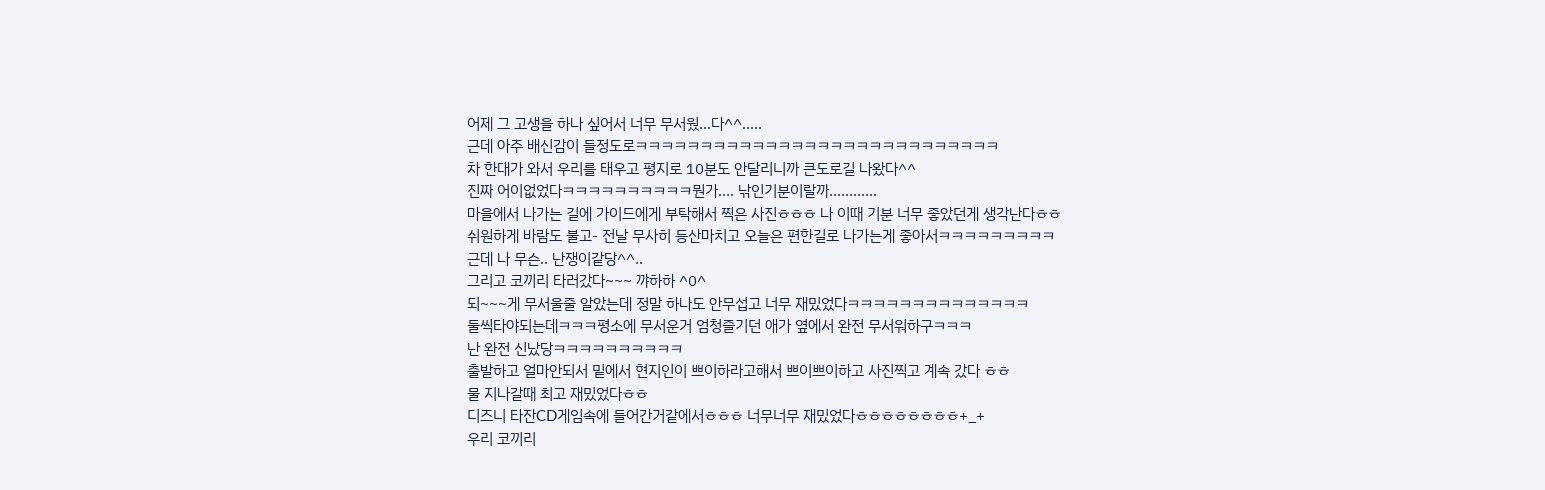어제 그 고생을 하나 싶어서 너무 무서웠...다^^.....
근데 아주 배신감이 들정도로ㅋㅋㅋㅋㅋㅋㅋㅋㅋㅋㅋㅋㅋㅋㅋㅋㅋㅋㅋㅋㅋㅋㅋㅋㅋㅋㅋㅋ
차 한대가 와서 우리를 태우고 평지로 10분도 안달리니까 큰도로길 나왔다^^
진짜 어이없었다ㅋㅋㅋㅋㅋㅋㅋㅋㅋㅋ뭔가.... 낚인기분이랄까............
마을에서 나가는 길에 가이드에게 부탁해서 찍은 사진ㅎㅎㅎ 나 이때 기분 너무 좋았던게 생각난다ㅎㅎ
쉬원하게 바람도 불고- 전날 무사히 등산마치고 오늘은 편한길로 나가는게 좋아서ㅋㅋㅋㅋㅋㅋㅋㅋㅋ
근데 나 무슨.. 난쟁이같당^^..
그리고 코끼리 타러갔다~~~ 꺄하하 ^0^
되~~~게 무서울줄 알았는데 정말 하나도 안무섭고 너무 재밌었다ㅋㅋㅋㅋㅋㅋㅋㅋㅋㅋㅋㅋㅋㅋ
둘씩타야되는데ㅋㅋㅋ평소에 무서운거 엄청즐기던 애가 옆에서 완전 무서워하구ㅋㅋㅋ
난 완전 신났당ㅋㅋㅋㅋㅋㅋㅋㅋㅋㅋ
출발하고 얼마안되서 밑에서 현지인이 쁘이하라고해서 쁘이쁘이하고 사진찍고 계속 갔다 ㅎㅎ
물 지나갈때 최고 재밌었다ㅎㅎ
디즈니 타잔CD게임속에 들어간거같에서ㅎㅎㅎ 너무너무 재밌었다ㅎㅎㅎㅎㅎㅎㅎㅎ+_+
우리 코끼리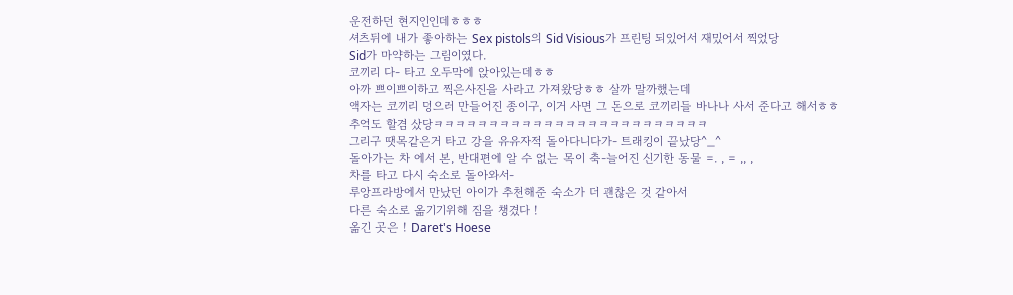운전하던 현지인인데ㅎㅎㅎ
셔츠뒤에 내가 좋아하는 Sex pistols의 Sid Visious가 프린팅 되있어서 재밌어서 찍었당
Sid가 마약하는 그림이였다.
코끼리 다- 타고 오두막에 앉아있는데ㅎㅎ
아까 쁘이쁘이하고 찍은사진을 사라고 가져왔당ㅎㅎ 살까 말까했는데
액자는 코끼리 덩으러 만들어진 종이구, 이거 사면 그 돈으로 코끼리들 바나나 사서 준다고 해서ㅎㅎ
추억도 할겸 샀당ㅋㅋㅋㅋㅋㅋㅋㅋㅋㅋㅋㅋㅋㅋㅋㅋㅋㅋㅋㅋㅋㅋㅋㅋㅋ
그리구 땟목같은거 타고 강을 유유자적 돌아다니다가- 트래킹이 끝났당^_^
돌아가는 차 에서 본, 반대편에 알 수 없는 목이 축-늘어진 신기한 동물 =. , = ,, ,
차를 타고 다시 숙소로 돌아와서-
루앙프라방에서 만났던 아이가 추천해준 숙소가 더 괜찮은 것 같아서
다른 숙소로 옮기기위해 짐을 챙겼다 !
옮긴 곳은 ! Daret's Hoese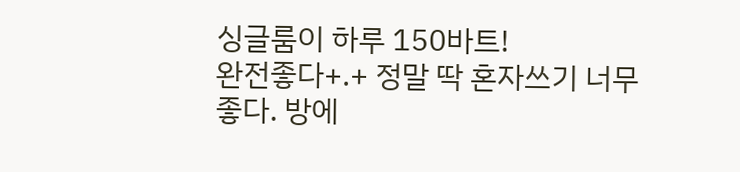싱글룸이 하루 150바트!
완전좋다+.+ 정말 딱 혼자쓰기 너무 좋다. 방에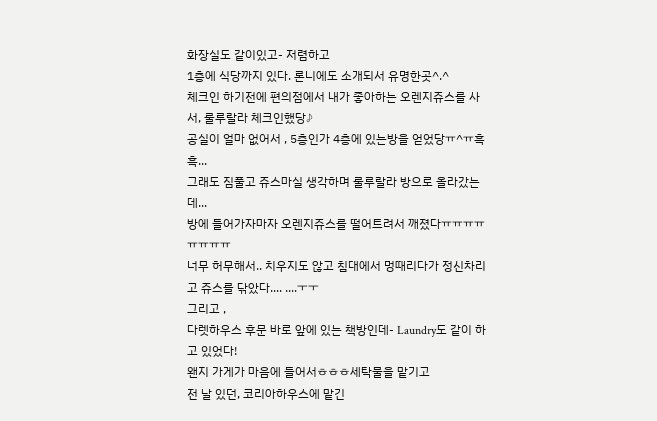화장실도 같이있고- 저렴하고
1층에 식당까지 있다. 론니에도 소개되서 유명한곳^.^
체크인 하기전에 편의점에서 내가 좋아하는 오렌지쥬스를 사서, 룰루랄라 체크인했당♪
공실이 얼마 없어서 , 5층인가 4층에 있는방을 얻었당ㅠ^ㅠ흑흑...
그래도 짐풀고 쥬스마실 생각하며 룰루랄라 방으로 올라갔는데...
방에 들어가자마자 오렌지쥬스를 떨어트려서 깨졌다ㅠㅠㅠㅠㅠㅠㅠㅠ
너무 허무해서.. 치우지도 않고 침대에서 멍때리다가 정신차리고 쥬스를 닦았다.... ....ㅜㅜ
그리고 ,
다렛하우스 후문 바로 앞에 있는 책방인데- Laundry도 같이 하고 있었다!
왠지 가게가 마음에 들어서ㅎㅎㅎ세탁물을 맡기고
전 날 있던, 코리아하우스에 맡긴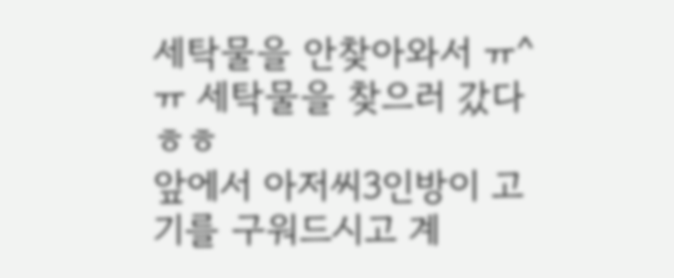세탁물을 안찾아와서 ㅠ^ㅠ 세탁물을 찾으러 갔다 ㅎㅎ
앞에서 아저씨3인방이 고기를 구워드시고 계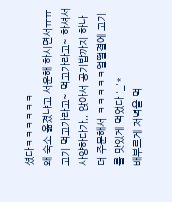셨다ㅋㅋㅋㅋㅋㅋ
왜 숙소 옮겼냐고 서운해 하시면서ㅠㅠ 고기 먹고가라고~ 먹고가라고~ 하셔서
사양하다가,, 앉아서 공기밥까지 하나 더 주문해서 ㅋㅋㅋㅋㅋ얼떨결에 고기를 맛있게 먹었다 '_'*
배부르게 저녁을 먹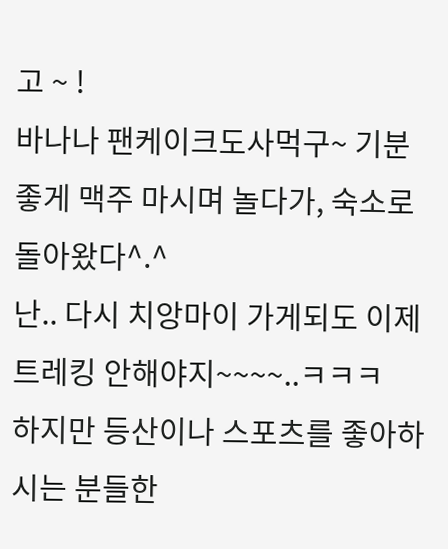고 ~ !
바나나 팬케이크도사먹구~ 기분좋게 맥주 마시며 놀다가, 숙소로 돌아왔다^.^
난.. 다시 치앙마이 가게되도 이제 트레킹 안해야지~~~~..ㅋㅋㅋ
하지만 등산이나 스포츠를 좋아하시는 분들한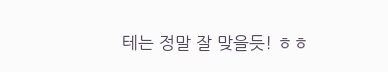테는 정말 잘 맞을듯! ㅎㅎ